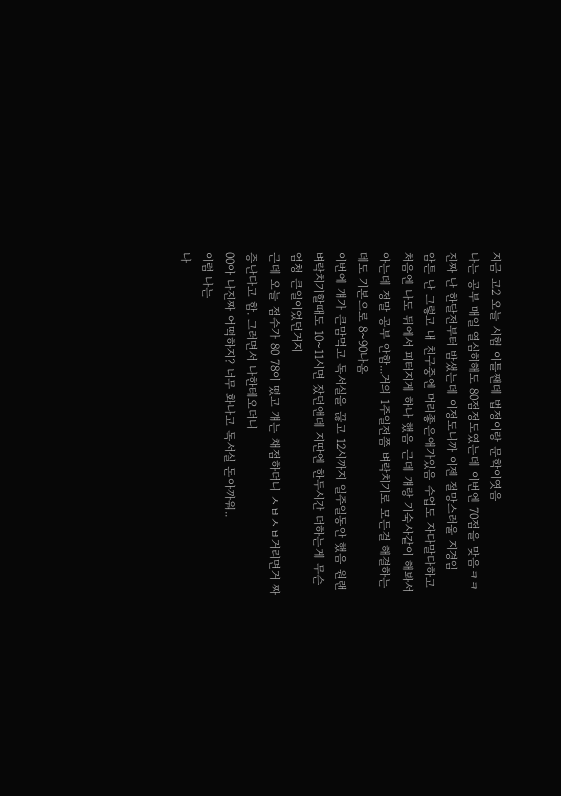지금 고2 오늘 시험 이틀짼데 법정이랑 문학이엿음
나는 공부 매일 열심히해도 80점정도였는데 이번엔 70점을 맞음ㅋㅋ 진짜 난 한달전부터 밤샜는데 이정도니까 이젠 절망스러울 지경임
암튼 난 그렇고 내 친구중엔 머리좋은애가있음 수업도 자다말다하고 처음엔 나도 뒤에서 피터지게 하나 했음 근데 걔랑 기숙사같이 해봐서 아는데 정말 공부 안함...거의 1주일전쯤 벼락치기로 모든걸 해결하는데도 기본으로 8~90나옴
이번에 걔가 큰맘먹고 독서실을 끊고 12시까지 일주일동안 했음 원랜 벼락치기할때도 10~11시면 잤던앤데 지딴엔 한두시간 더하는게 무슨 엄청 큰일이었던거지
근데 오늘 점수가 80 78이 떴고 걔는 채점하더니 ㅅㅂㅅㅂ거리면거 짜증난다고 함. 그러면서 나한테오더니
00아 나진짜 어떡하지? 너무 화나고 독서실 돈아까워..
이럼 나는
나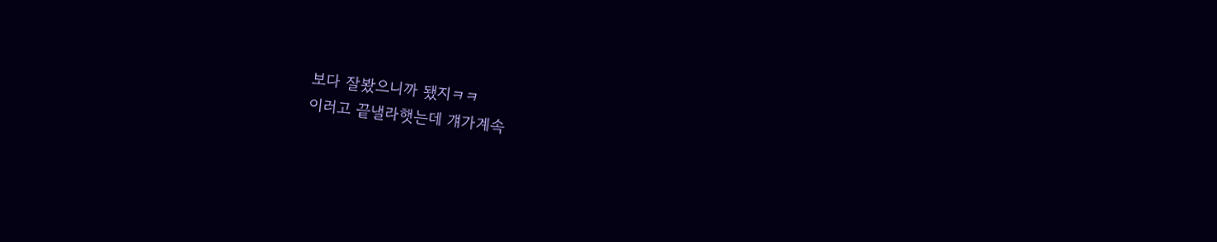보다 잘봤으니까 됐지ㅋㅋ
이러고 끝낼라햇는데 걔가계속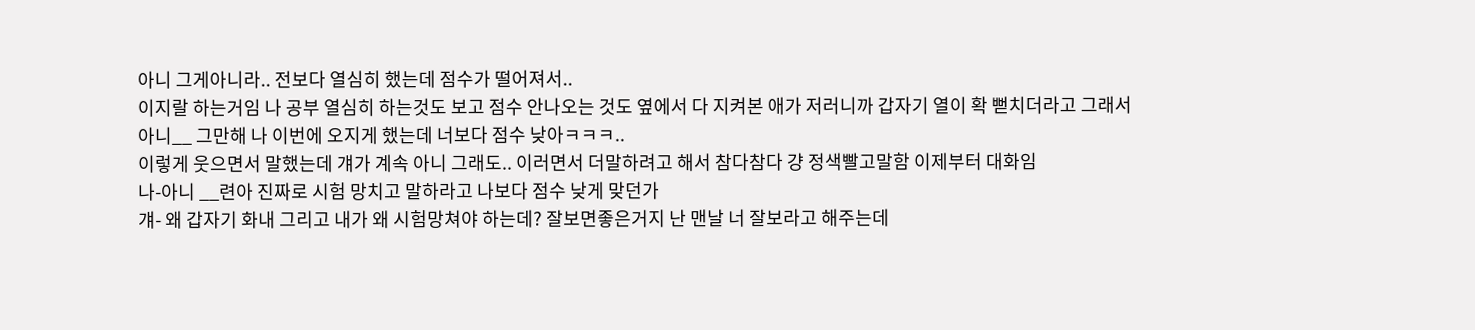아니 그게아니라.. 전보다 열심히 했는데 점수가 떨어져서..
이지랄 하는거임 나 공부 열심히 하는것도 보고 점수 안나오는 것도 옆에서 다 지켜본 애가 저러니까 갑자기 열이 확 뻗치더라고 그래서
아니__ 그만해 나 이번에 오지게 했는데 너보다 점수 낮아ㅋㅋㅋ..
이렇게 웃으면서 말했는데 걔가 계속 아니 그래도.. 이러면서 더말하려고 해서 참다참다 걍 정색빨고말함 이제부터 대화임
나-아니 __련아 진짜로 시험 망치고 말하라고 나보다 점수 낮게 맞던가
걔- 왜 갑자기 화내 그리고 내가 왜 시험망쳐야 하는데? 잘보면좋은거지 난 맨날 너 잘보라고 해주는데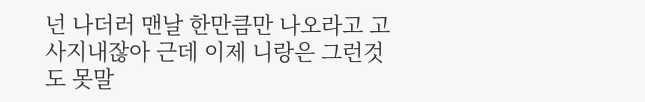넌 나더러 맨날 한만큼만 나오라고 고사지내잖아 근데 이제 니랑은 그런것도 못말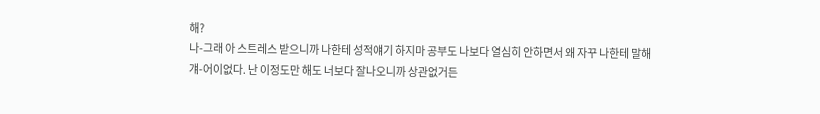해?
나-그래 아 스트레스 받으니까 나한테 성적얘기 하지마 공부도 나보다 열심히 안하면서 왜 자꾸 나한테 말해
걔-어이없다. 난 이정도만 해도 너보다 잘나오니까 상관없거든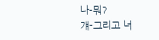나-뭐?
걔-그리고 너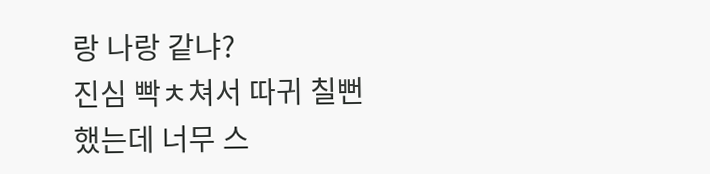랑 나랑 같냐?
진심 빡ㅊ쳐서 따귀 칠뻔했는데 너무 스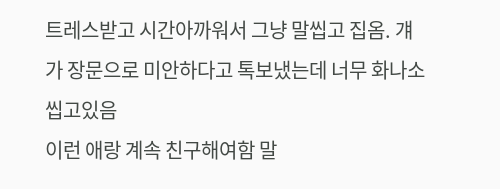트레스받고 시간아까워서 그냥 말씹고 집옴. 걔가 장문으로 미안하다고 톡보냈는데 너무 화나소 씹고있음
이런 애랑 계속 친구해여함 말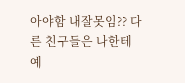아야함 내잘못임?? 다른 친구들은 나한테 예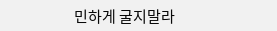민하게 굴지말라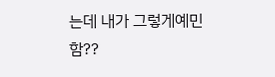는데 내가 그렇게예민함??